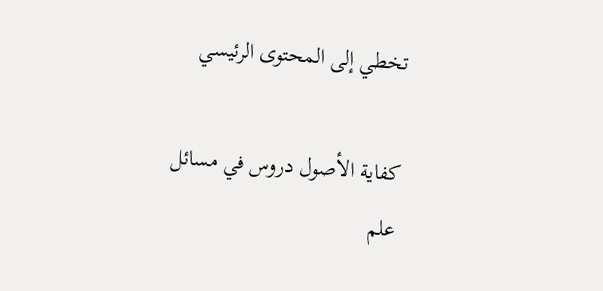تخطي إلى المحتوى الرئيسي

كفاية الأصول دروس في مسائل علم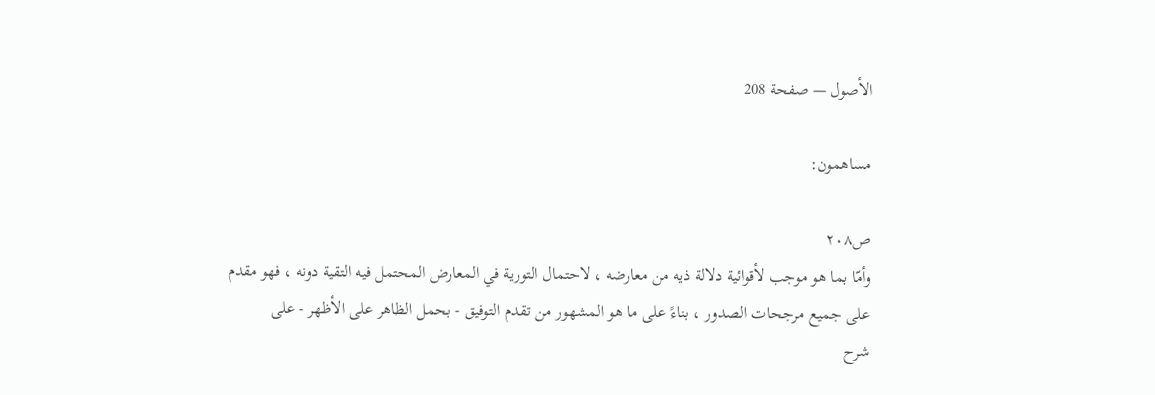الأصول — صفحة 208

مساهمون:

ص٢٠٨
وأمّا بما هو موجب لأقوائية دلالة ذيه من معارضه ، لاحتمال التورية في المعارض المحتمل فيه التقية دونه ، فهو مقدم على جميع مرجحات الصدور ، بناءً على ما هو المشهور من تقدم التوفيق - بحمل الظاهر على الأظهر - على
شرح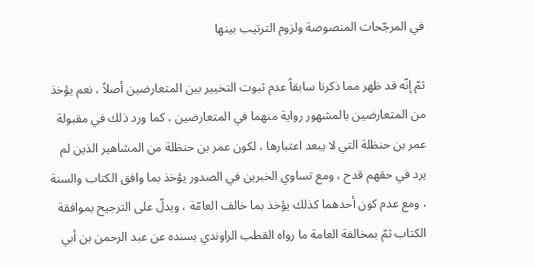في المرجّحات المنصوصة ولزوم الترتيب بينها

ثمّ إنّه قد ظهر مما ذكرنا سابقاً عدم ثبوت التخيير بين المتعارضين أصلاً ، نعم يؤخذ من المتعارضين بالمشهور رواية منهما في المتعارضين ، كما ورد ذلك في مقبولة عمر بن حنظلة التي لا يبعد اعتبارها ، لكون عمر بن حنظلة من المشاهير الذين لم يرد في حقهم قدح ، ومع تساوي الخبرين في الصدور يؤخذ بما وافق الكتاب والسنة ، ومع عدم كون أحدهما كذلك يؤخذ بما خالف العامّة ، ويدلّ على الترجيح بموافقة الكتاب ثمّ بمخالفة العامة ما رواه القطب الراوندي بسنده عن عبد الرحمن بن أبي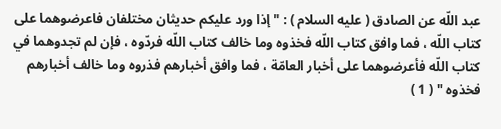عبد اللّه عن الصادق ( عليه السلام ) : " إذا ورد عليكم حديثان مختلفان فاعرضوهما على كتاب اللّه ، فما وافق كتاب اللّه فخذوه وما خالف كتاب اللّه فردّوه ، فإن لم تجدوهما في كتاب اللّه فأعرضوهما على أخبار العامّة ، فما وافق أخبارهم فذروه وما خالف أخبارهم فخذوه " ( 1 )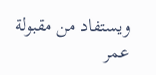ويستفاد من مقبولة عمر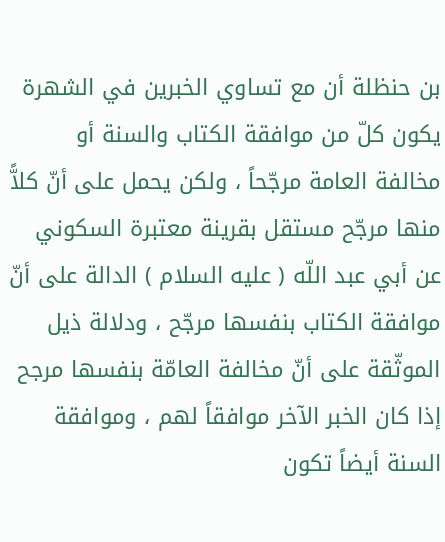بن حنظلة أن مع تساوي الخبرين في الشهرة يكون كلّ من موافقة الكتاب والسنة أو مخالفة العامة مرجّحاً ، ولكن يحمل على أنّ كلاًّ منها مرجّح مستقل بقرينة معتبرة السكوني عن أبي عبد اللّه ( عليه السلام ) الدالة على أنّ موافقة الكتاب بنفسها مرجّح ، ودلالة ذيل الموثّقة على أنّ مخالفة العامّة بنفسها مرجح إذا كان الخبر الآخر موافقاً لهم ، وموافقة السنة أيضاً تكون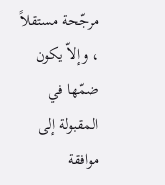مرجّحة مستقلاً ، وإلاّ يكون ضمّها في المقبولة إلى موافقة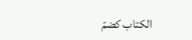الكتاب كضمّ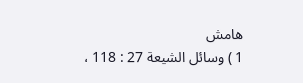هامش
1 ) وسائل الشيعة 27 : 118 ،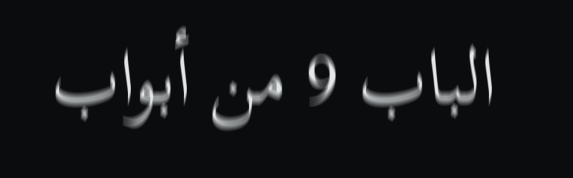الباب 9 من أبواب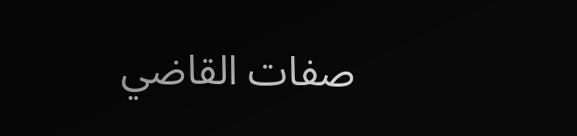صفات القاضي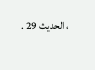، الحديث 29 .